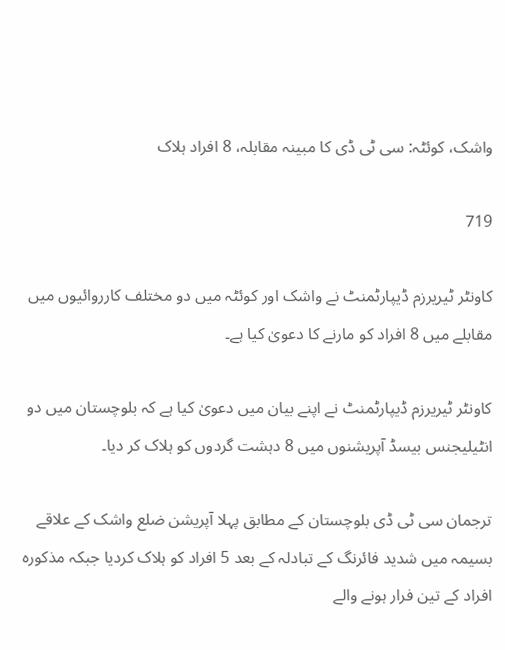واشک، کوئٹہ: سی ٹی ڈی کا مبینہ مقابلہ، 8 افراد ہلاک

719

کاونٹر ٹیریرزم ڈیپارٹمنٹ نے واشک اور کوئٹہ میں دو مختلف کارروائیوں میں مقابلے میں 8 افراد کو مارنے کا دعویٰ کیا ہے۔

کاونٹر ٹیریرزم ڈیپارٹمنٹ نے اپنے بیان میں دعویٰ کیا ہے کہ بلوچستان میں دو انٹیلیجنس بیسڈ آپریشنوں میں 8 دہشت گردوں کو ہلاک کر دیا۔

ترجمان سی ٹی ڈی بلوچستان کے مطابق پہلا آپریشن ضلع واشک کے علاقے بسیمہ میں شدید فائرنگ کے تبادلہ کے بعد 5 افراد کو ہلاک کردیا جبکہ مذکورہ افراد کے تین فرار ہونے والے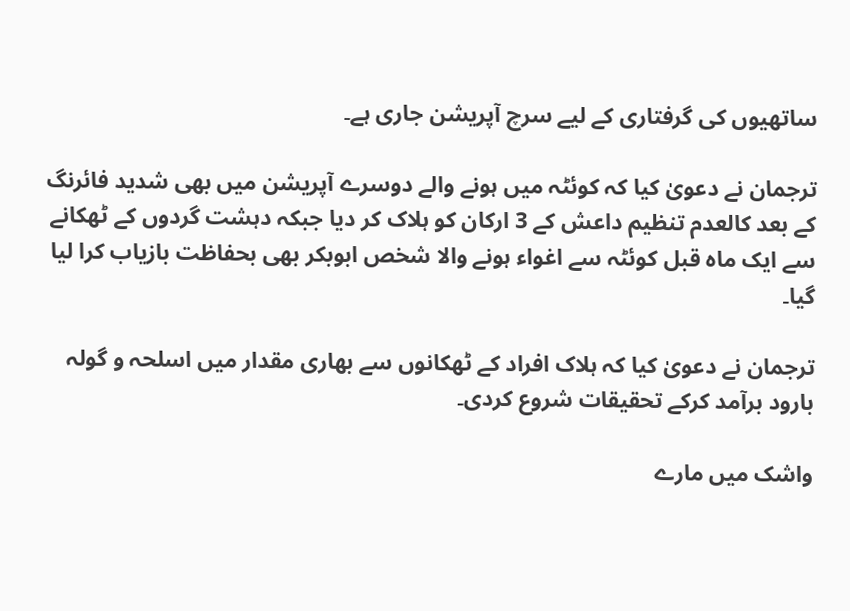ساتھیوں کی گرفتاری کے لیے سرچ آپریشن جاری ہے۔

ترجمان نے دعویٰ کیا کہ کوئٹہ میں ہونے والے دوسرے آپریشن میں بھی شدید فائرنگ کے بعد کالعدم تنظیم داعش کے 3 ارکان کو ہلاک کر دیا جبکہ دہشت گردوں کے ٹھکانے سے ایک ماہ قبل کوئٹہ سے اغواء ہونے والا شخص ابوبکر بھی بحفاظت بازیاب کرا لیا گیا۔

ترجمان نے دعویٰ کیا کہ ہلاک افراد کے ٹھکانوں سے بھاری مقدار میں اسلحہ و گولہ بارود برآمد کرکے تحقیقات شروع کردی۔

واشک میں مارے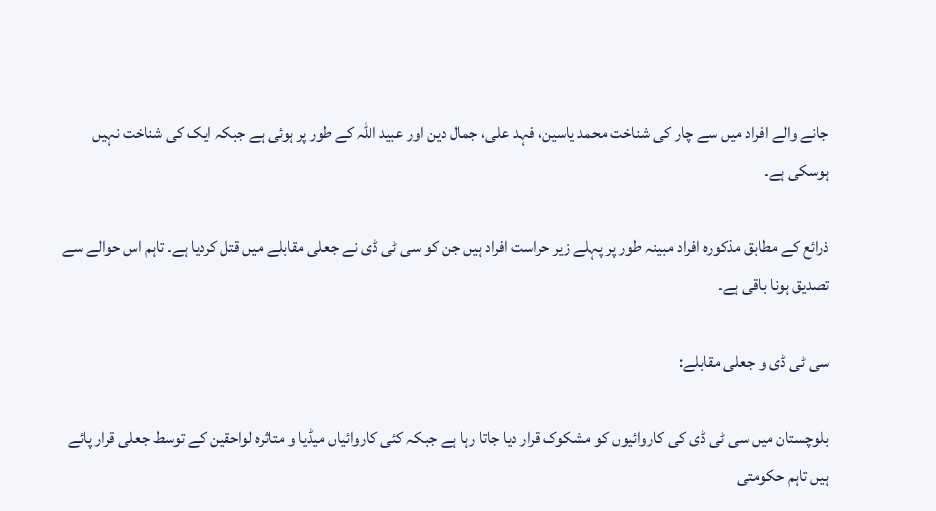جانے والے افراد میں سے چار کی شناخت محمد یاسین، فہد علی، جمال دین اور عبید اللہ کے طور پر ہوئی ہے جبکہ ایک کی شناخت نہیں ہوسکی ہے۔

ذرائع کے مطابق مذکورہ افراد مبینہ طور پر پہلے زیر حراست افراد ہیں جن کو سی ٹی ڈی نے جعلی مقابلے میں قتل کردیا ہے۔ تاہم اس حوالے سے تصدیق ہونا باقی ہے۔

سی ٹی ڈی و جعلی مقابلے:

بلوچستان میں سی ٹی ڈی کی کاروائیوں کو مشکوک قرار دیا جاتا رہا ہے جبکہ کئی کاروائیاں میڈیا و متاثرہ لواحقین کے توسط جعلی قرار پائے ہیں تاہم حکومتی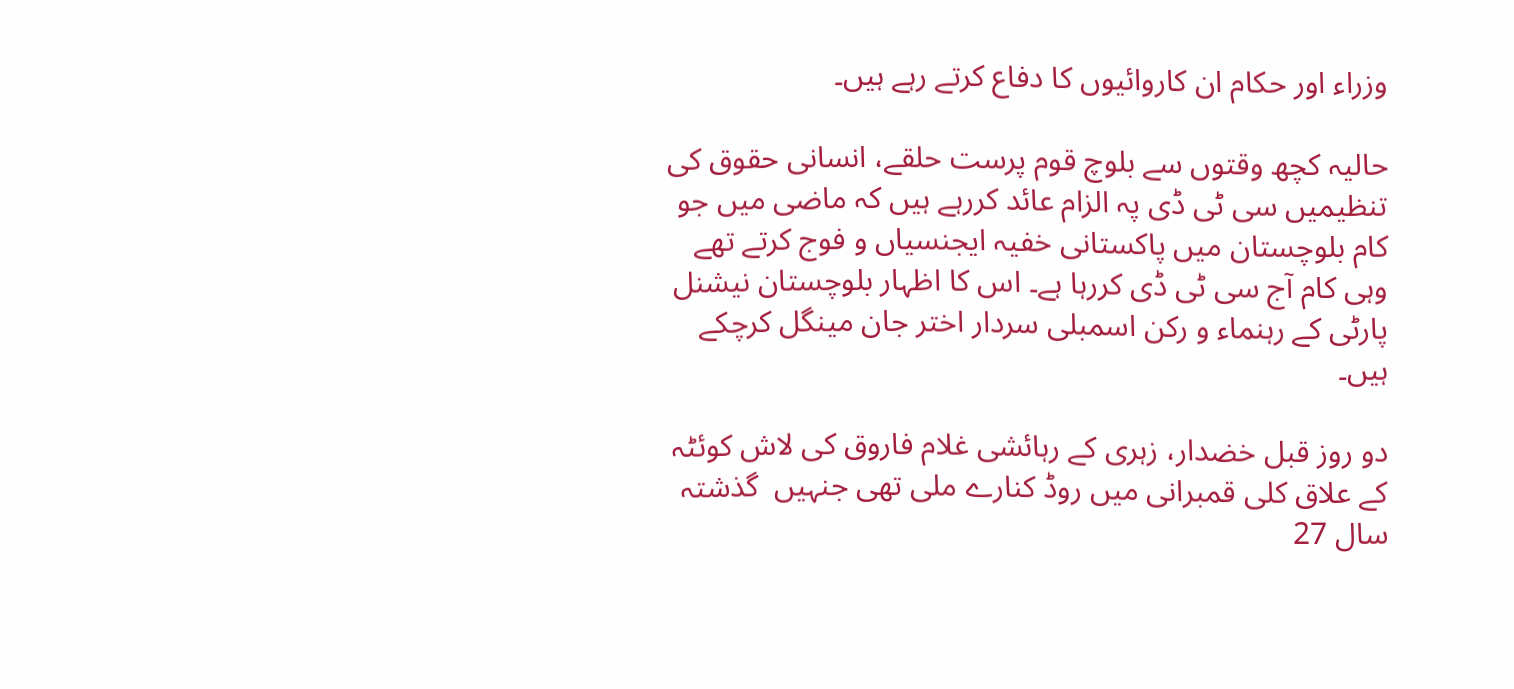وزراء اور حکام ان کاروائیوں کا دفاع کرتے رہے ہیں۔

حالیہ کچھ وقتوں سے بلوچ قوم پرست حلقے، انسانی حقوق کی تنظیمیں سی ٹی ڈی پہ الزام عائد کررہے ہیں کہ ماضی میں جو کام بلوچستان میں پاکستانی خفیہ ایجنسیاں و فوج کرتے تھے وہی کام آج سی ٹی ڈی کررہا ہے۔ اس کا اظہار بلوچستان نیشنل پارٹی کے رہنماء و رکن اسمبلی سردار اختر جان مینگل کرچکے ہیں۔

دو روز قبل خضدار، زہری کے رہائشی غلام فاروق کی لاش کوئٹہ کے علاق کلی قمبرانی میں روڈ کنارے ملی تھی جنہیں  گذشتہ سال 27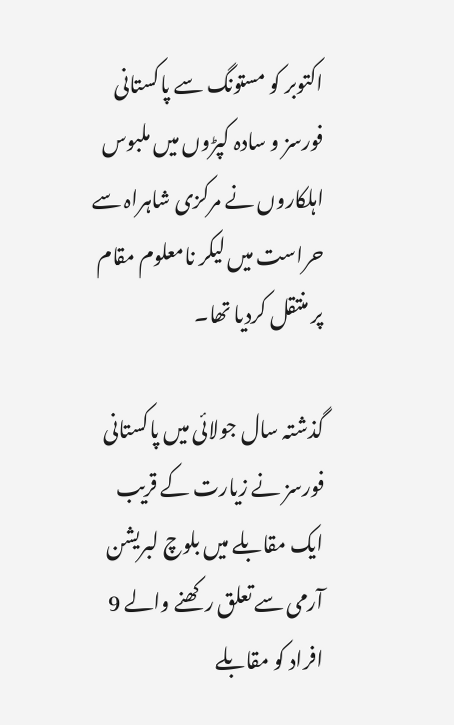اکتوبر کو مستونگ سے پاکستانی فورسز و سادہ کپڑوں میں ملبوس اہلکاروں نے مرکزی شاہراہ سے حراست میں لیکر نامعلوم مقام پر منتقل کردیا تھا۔

گذشتہ سال جولائی میں پاکستانی فورسز نے زیارت کے قریب ایک مقابلے میں بلوچ لبریشن آرمی سے تعلق رکھنے والے 9 افراد کو مقابلے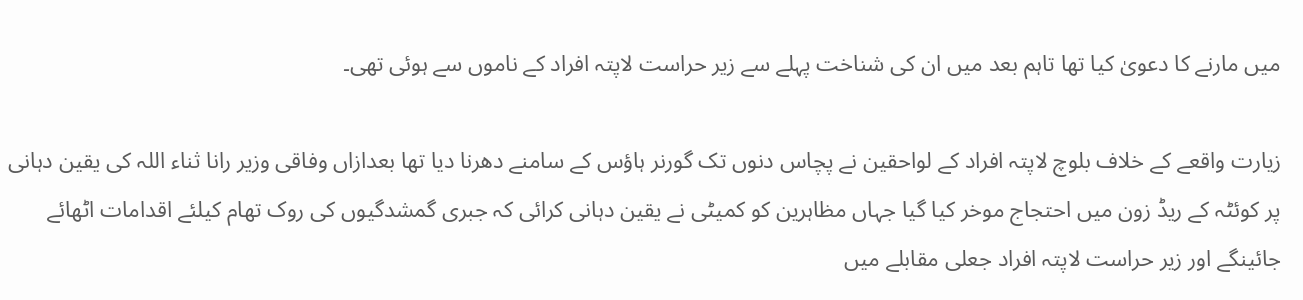میں مارنے کا دعویٰ کیا تھا تاہم بعد میں ان کی شناخت پہلے سے زیر حراست لاپتہ افراد کے ناموں سے ہوئی تھی۔

زیارت واقعے کے خلاف بلوچ لاپتہ افراد کے لواحقین نے پچاس دنوں تک گورنر ہاؤس کے سامنے دھرنا دیا تھا بعدازاں وفاقی وزیر رانا ثناء اللہ کی یقین دہانی پر کوئٹہ کے ریڈ زون میں احتجاج موخر کیا گیا جہاں مظاہرین کو کمیٹی نے یقین دہانی کرائی کہ جبری گمشدگیوں کی روک تھام کیلئے اقدامات اٹھائے جائینگے اور زیر حراست لاپتہ افراد جعلی مقابلے میں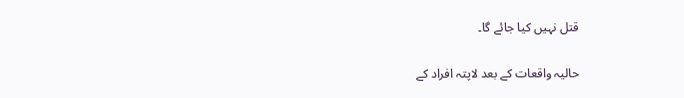قتل نہیں کیا جائے گا۔

حالیہ واقعات کے بعد لاپتہ افراد کے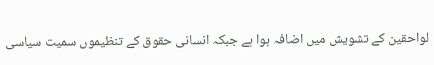لواحقین کے تشویش میں اضافہ ہوا ہے جبکہ انسانی حقوق کے تنظیموں سمیت سیاسی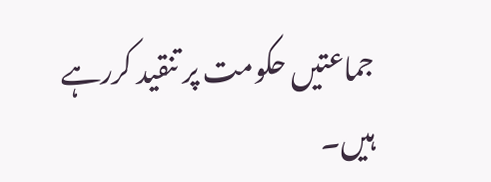جماعتیں حکومت پر تنقید کررہے ہیں۔